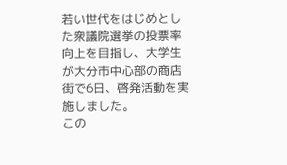若い世代をはじめとした衆議院選挙の投票率向上を目指し、大学生が大分市中心部の商店街で6日、啓発活動を実施しました。
この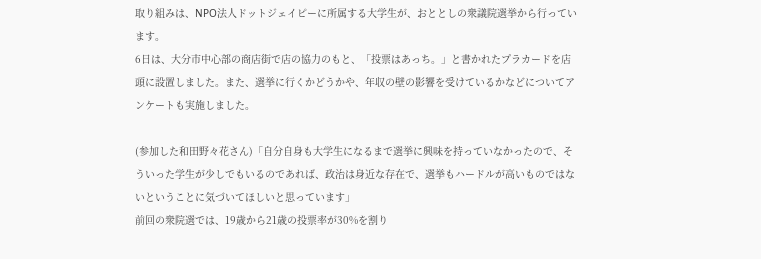取り組みは、NPO法人ドットジェイピーに所属する大学生が、おととしの衆議院選挙から行っています。
6日は、大分市中心部の商店街で店の協力のもと、「投票はあっち。」と書かれたプラカードを店頭に設置しました。また、選挙に行くかどうかや、年収の壁の影響を受けているかなどについてアンケートも実施しました。

(参加した和田野々花さん)「自分自身も大学生になるまで選挙に興味を持っていなかったので、そういった学生が少しでもいるのであれば、政治は身近な存在で、選挙もハードルが高いものではないということに気づいてほしいと思っています」
前回の衆院選では、19歳から21歳の投票率が30%を割り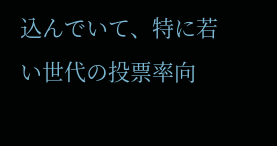込んでいて、特に若い世代の投票率向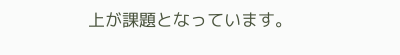上が課題となっています。